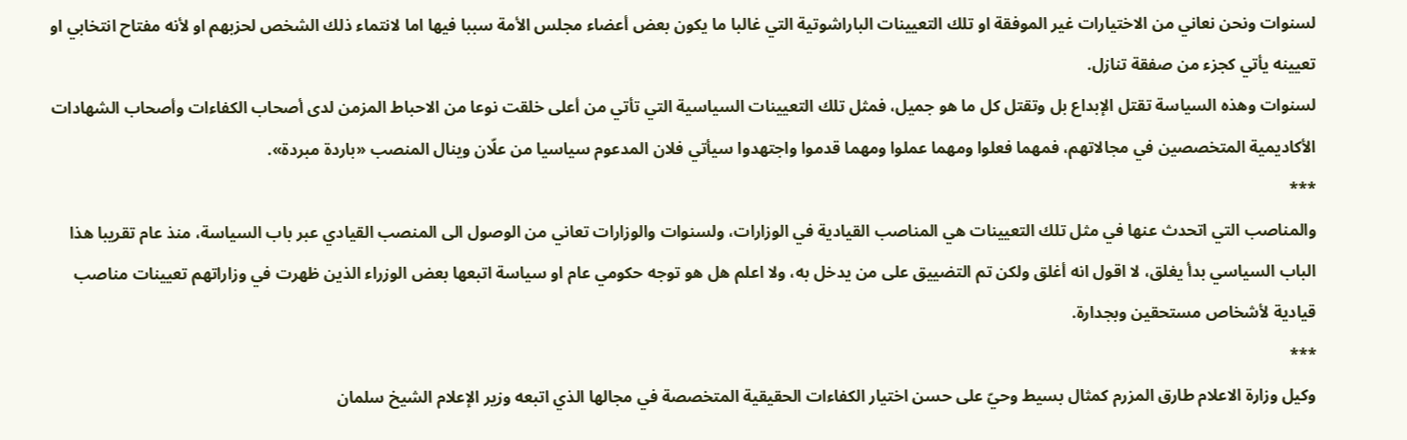لسنوات ونحن نعاني من الاختيارات غير الموفقة او تلك التعيينات الباراشوتية التي غالبا ما يكون بعض أعضاء مجلس الأمة سببا فيها اما لانتماء ذلك الشخص لحزبهم او لأنه مفتاح انتخابي او تعيينه يأتي كجزء من صفقة تنازل.
لسنوات وهذه السياسة تقتل الإبداع بل وتقتل كل ما هو جميل، فمثل تلك التعيينات السياسية التي تأتي من أعلى خلقت نوعا من الاحباط المزمن لدى أصحاب الكفاءات وأصحاب الشهادات الأكاديمية المتخصصين في مجالاتهم، فمهما فعلوا ومهما عملوا ومهما قدموا واجتهدوا سيأتي فلان المدعوم سياسيا من علّان وينال المنصب «باردة مبردة».
***
والمناصب التي اتحدث عنها في مثل تلك التعيينات هي المناصب القيادية في الوزارات، ولسنوات والوزارات تعاني من الوصول الى المنصب القيادي عبر باب السياسة، منذ عام تقريبا هذا الباب السياسي بدأ يغلق، لا اقول انه أغلق ولكن تم التضييق على من يدخل به، ولا اعلم هل هو توجه حكومي عام او سياسة اتبعها بعض الوزراء الذين ظهرت في وزاراتهم تعيينات مناصب قيادية لأشخاص مستحقين وبجدارة.
***
وكيل وزارة الاعلام طارق المزرم كمثال بسيط وحيّ على حسن اختيار الكفاءات الحقيقية المتخصصة في مجالها الذي اتبعه وزير الإعلام الشيخ سلمان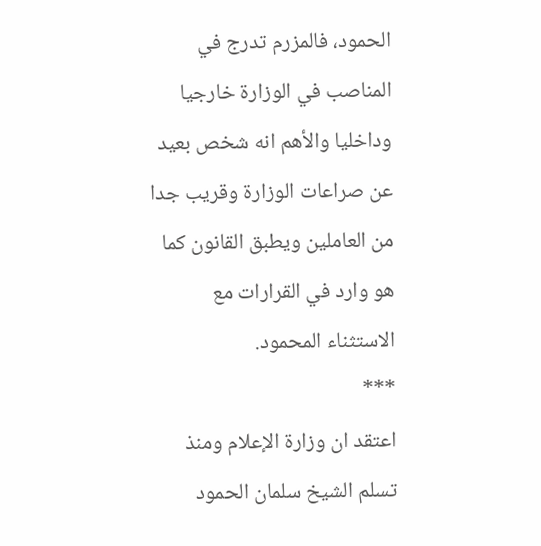الحمود، فالمزرم تدرج في المناصب في الوزارة خارجيا وداخليا والأهم انه شخص بعيد عن صراعات الوزارة وقريب جدا من العاملين ويطبق القانون كما هو وارد في القرارات مع الاستثناء المحمود.
***
اعتقد ان وزارة الإعلام ومنذ تسلم الشيخ سلمان الحمود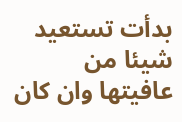بدأت تستعيد شيئا من عافيتها وان كان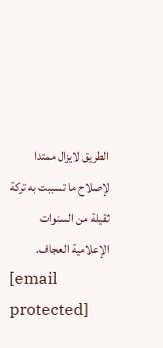الطريق لايزال ممتدا لإصلاح ما تسببت به تركة ثقيلة من السنوات الإعلامية العجاف.
[email protected]